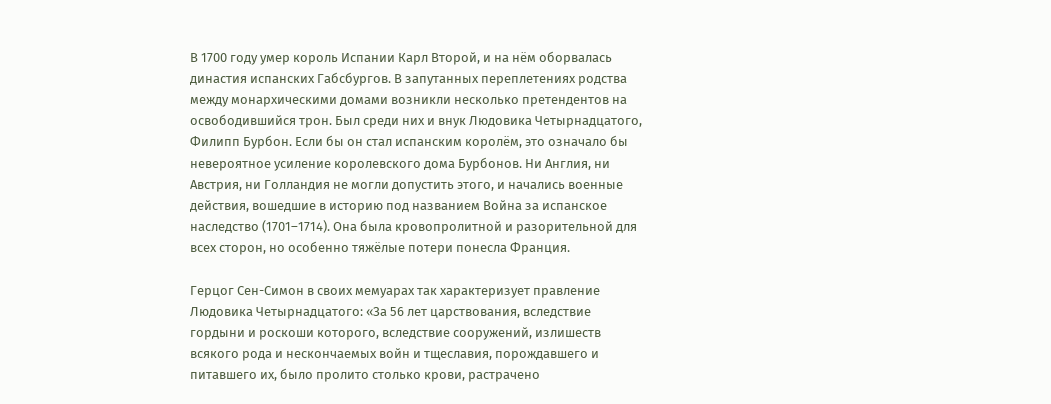В 1700 году умер король Испании Карл Второй, и на нём оборвалась династия испанских Габсбургов. В запутанных переплетениях родства между монархическими домами возникли несколько претендентов на освободившийся трон. Был среди них и внук Людовика Четырнадцатого, Филипп Бурбон. Если бы он стал испанским королём, это означало бы невероятное усиление королевского дома Бурбонов. Ни Англия, ни Австрия, ни Голландия не могли допустить этого, и начались военные действия, вошедшие в историю под названием Война за испанское наследство (1701–1714). Она была кровопролитной и разорительной для всех сторон, но особенно тяжёлые потери понесла Франция.

Герцог Сен-Симон в своих мемуарах так характеризует правление Людовика Четырнадцатого: «За 56 лет царствования, вследствие гордыни и роскоши которого, вследствие сооружений, излишеств всякого рода и нескончаемых войн и тщеславия, порождавшего и питавшего их, было пролито столько крови, растрачено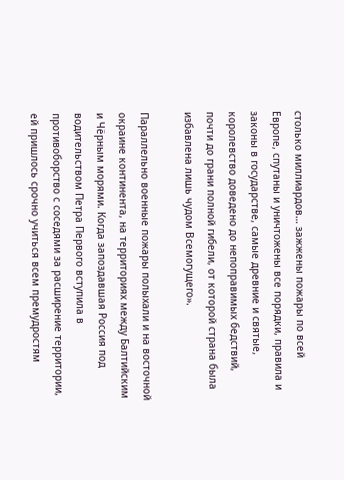столько миллиардов… зажжены пожары по всей Европе, спутаны и уничтожены все порядки, правила и законы в государстве, самые древние и святые, королевство доведено до непоправимых бедствий, почти до грани полной гибели, от которой страна была избавлена лишь чудом Всемогущего».

Параллельно военные пожары полыхали и на восточной окраине континента, на территориях между Балтийским и Чёрным морями. Когда запоздавшая Россия под водительством Петра Первого вступила в противоборство с соседями за расширение территории, ей пришлось срочно учиться всем премудростям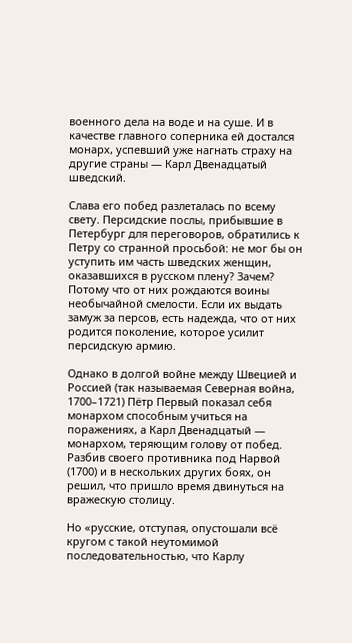военного дела на воде и на суше. И в качестве главного соперника ей достался монарх, успевший уже нагнать страху на другие страны — Карл Двенадцатый шведский.

Слава его побед разлеталась по всему свету. Персидские послы, прибывшие в Петербург для переговоров, обратились к Петру со странной просьбой: не мог бы он уступить им часть шведских женщин, оказавшихся в русском плену? Зачем? Потому что от них рождаются воины необычайной смелости. Если их выдать замуж за персов, есть надежда, что от них родится поколение, которое усилит персидскую армию.

Однако в долгой войне между Швецией и Россией (так называемая Северная война, 1700–1721) Пётр Первый показал себя монархом способным учиться на поражениях, а Карл Двенадцатый — монархом, теряющим голову от побед. Разбив своего противника под Нарвой (1700) и в нескольких других боях, он решил, что пришло время двинуться на вражескую столицу.

Но «русские, отступая, опустошали всё кругом с такой неутомимой последовательностью, что Карлу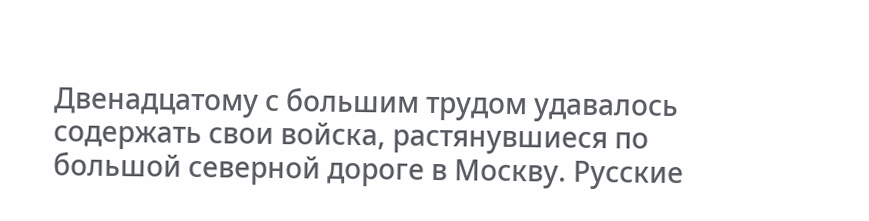Двенадцатому с большим трудом удавалось содержать свои войска, растянувшиеся по большой северной дороге в Москву. Русские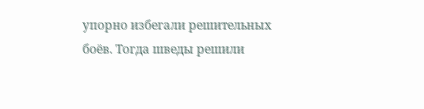упорно избегали решительных боёв. Тогда шведы решили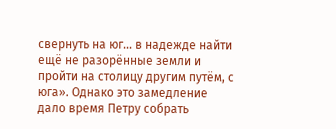свернуть на юг… в надежде найти ещё не разорённые земли и пройти на столицу другим путём, с юга». Однако это замедление дало время Петру собрать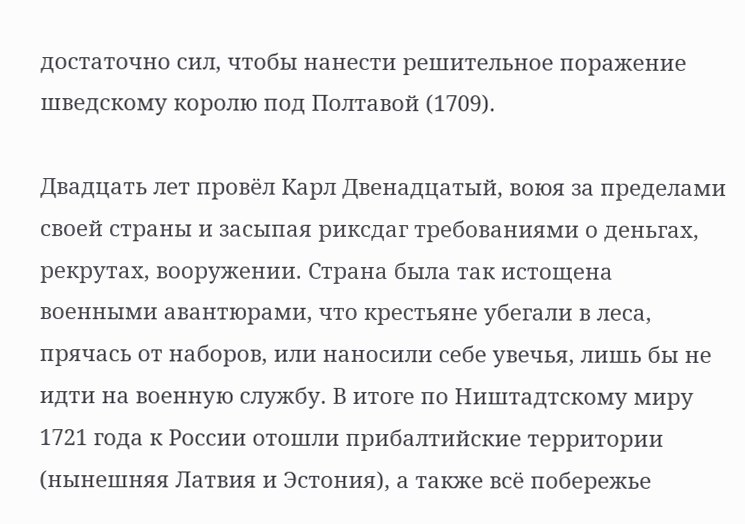достаточно сил, чтобы нанести решительное поражение шведскому королю под Полтавой (1709).

Двадцать лет провёл Карл Двенадцатый, воюя за пределами своей страны и засыпая риксдаг требованиями о деньгах, рекрутах, вооружении. Страна была так истощена военными авантюрами, что крестьяне убегали в леса, прячась от наборов, или наносили себе увечья, лишь бы не идти на военную службу. В итоге по Ништадтскому миру 1721 года к России отошли прибалтийские территории (нынешняя Латвия и Эстония), а также всё побережье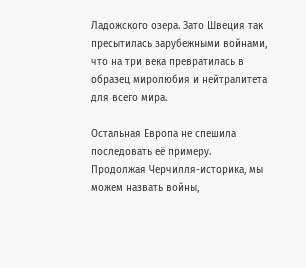Ладожского озера. Зато Швеция так пресытилась зарубежными войнами, что на три века превратилась в образец миролюбия и нейтралитета для всего мира.

Остальная Европа не спешила последовать её примеру. Продолжая Черчилля-историка, мы можем назвать войны,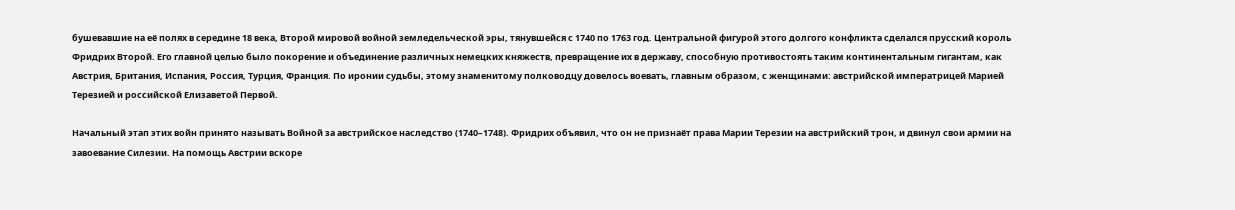бушевавшие на её полях в середине 18 века, Второй мировой войной земледельческой эры, тянувшейся с 1740 по 1763 год. Центральной фигурой этого долгого конфликта сделался прусский король Фридрих Второй. Его главной целью было покорение и объединение различных немецких княжеств, превращение их в державу, способную противостоять таким континентальным гигантам, как Австрия, Британия, Испания, Россия, Турция, Франция. По иронии судьбы, этому знаменитому полководцу довелось воевать, главным образом, с женщинами: австрийской императрицей Марией Терезией и российской Елизаветой Первой.

Начальный этап этих войн принято называть Войной за австрийское наследство (1740–1748). Фридрих объявил, что он не признаёт права Марии Терезии на австрийский трон, и двинул свои армии на завоевание Силезии. На помощь Австрии вскоре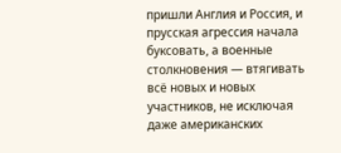пришли Англия и Россия, и прусская агрессия начала буксовать, а военные столкновения — втягивать всё новых и новых участников, не исключая даже американских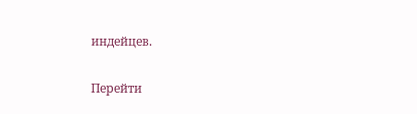индейцев.

Перейти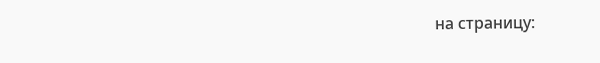на страницу: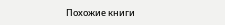Похожие книги